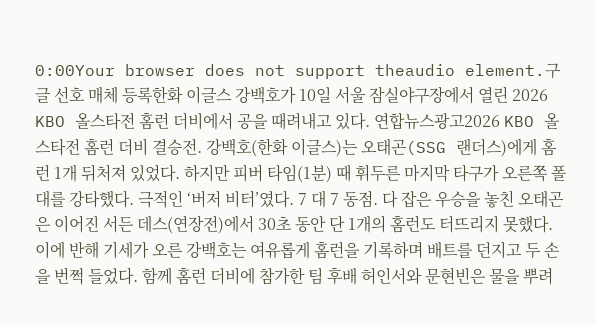0:00Your browser does not support theaudio element.구글 선호 매체 등록한화 이글스 강백호가 10일 서울 잠실야구장에서 열린 2026 KBO 올스타전 홈런 더비에서 공을 때려내고 있다. 연합뉴스광고2026 KBO 올스타전 홈런 더비 결승전. 강백호(한화 이글스)는 오태곤(SSG 랜더스)에게 홈런 1개 뒤처져 있었다. 하지만 피버 타임(1분) 때 휘두른 마지막 타구가 오른쪽 폴대를 강타했다. 극적인 ‘버저 비터’였다. 7 대 7 동점. 다 잡은 우승을 놓친 오태곤은 이어진 서든 데스(연장전)에서 30초 동안 단 1개의 홈런도 터뜨리지 못했다. 이에 반해 기세가 오른 강백호는 여유롭게 홈런을 기록하며 배트를 던지고 두 손을 번쩍 들었다. 함께 홈런 더비에 참가한 팀 후배 허인서와 문현빈은 물을 뿌려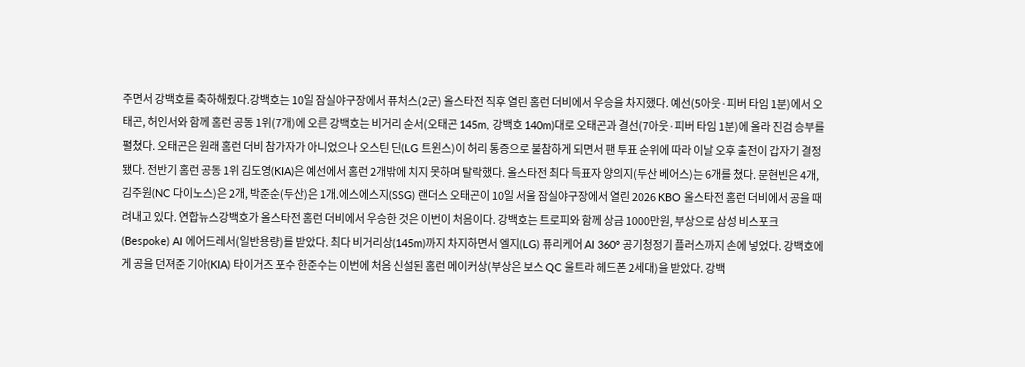주면서 강백호를 축하해줬다.강백호는 10일 잠실야구장에서 퓨처스(2군) 올스타전 직후 열린 홈런 더비에서 우승을 차지했다. 예선(5아웃·피버 타임 1분)에서 오태곤, 허인서와 함께 홈런 공동 1위(7개)에 오른 강백호는 비거리 순서(오태곤 145m, 강백호 140m)대로 오태곤과 결선(7아웃·피버 타임 1분)에 올라 진검 승부를 펼쳤다. 오태곤은 원래 홈런 더비 참가자가 아니었으나 오스틴 딘(LG 트윈스)이 허리 통증으로 불참하게 되면서 팬 투표 순위에 따라 이날 오후 출전이 갑자기 결정됐다. 전반기 홈런 공동 1위 김도영(KIA)은 예선에서 홈런 2개밖에 치지 못하며 탈락했다. 올스타전 최다 득표자 양의지(두산 베어스)는 6개를 쳤다. 문현빈은 4개, 김주원(NC 다이노스)은 2개, 박준순(두산)은 1개.에스에스지(SSG) 랜더스 오태곤이 10일 서울 잠실야구장에서 열린 2026 KBO 올스타전 홈런 더비에서 공을 때려내고 있다. 연합뉴스강백호가 올스타전 홈런 더비에서 우승한 것은 이번이 처음이다. 강백호는 트로피와 함께 상금 1000만원, 부상으로 삼성 비스포크(Bespoke) AI 에어드레서(일반용량)를 받았다. 최다 비거리상(145m)까지 차지하면서 엘지(LG) 퓨리케어 AI 360º 공기청정기 플러스까지 손에 넣었다. 강백호에게 공을 던져준 기아(KIA) 타이거즈 포수 한준수는 이번에 처음 신설된 홈런 메이커상(부상은 보스 QC 울트라 헤드폰 2세대)을 받았다. 강백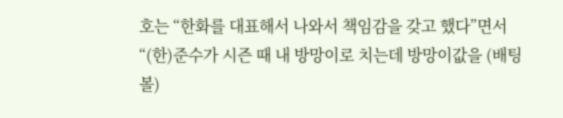호는 “한화를 대표해서 나와서 책임감을 갖고 했다”면서 “(한)준수가 시즌 때 내 방망이로 치는데 방망이값을 (배팅볼)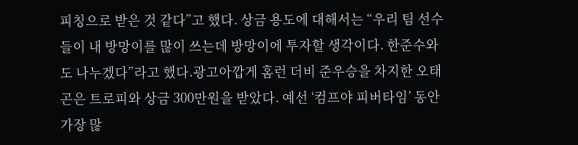피칭으로 받은 것 같다”고 했다. 상금 용도에 대해서는 “우리 팀 선수들이 내 방망이를 많이 쓰는데 방망이에 투자할 생각이다. 한준수와도 나누겠다”라고 했다.광고아깝게 홈런 더비 준우승을 차지한 오태곤은 트로피와 상금 300만원을 받았다. 예선 ‘컴프야 피버타임’ 동안 가장 많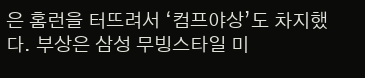은 홈런을 터뜨려서 ‘컴프야상’도 차지했다. 부상은 삼성 무빙스타일 미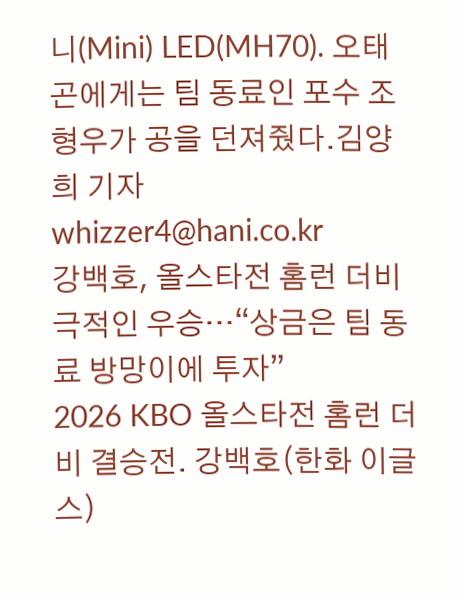니(Mini) LED(MH70). 오태곤에게는 팀 동료인 포수 조형우가 공을 던져줬다.김양희 기자 whizzer4@hani.co.kr
강백호, 올스타전 홈런 더비 극적인 우승…“상금은 팀 동료 방망이에 투자”
2026 KBO 올스타전 홈런 더비 결승전. 강백호(한화 이글스)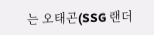는 오태곤(SSG 랜더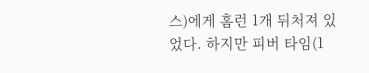스)에게 홈런 1개 뒤처져 있었다. 하지만 피버 타임(1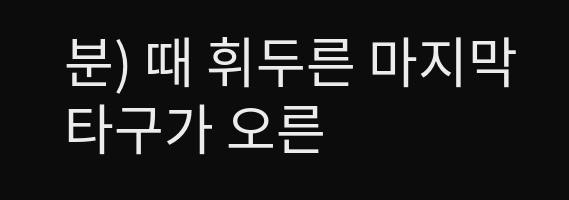분) 때 휘두른 마지막 타구가 오른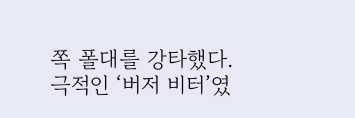쪽 폴대를 강타했다. 극적인 ‘버저 비터’였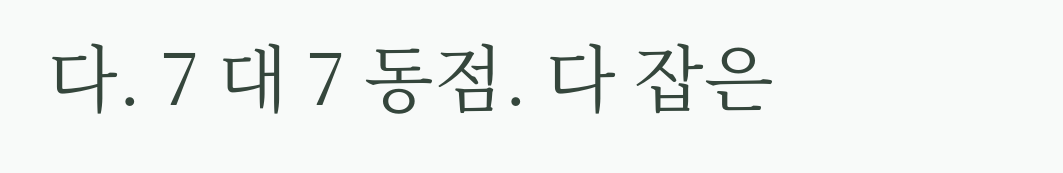다. 7 대 7 동점. 다 잡은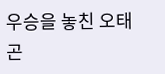우승을 놓친 오태곤